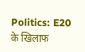Politics: E20 के खिलाफ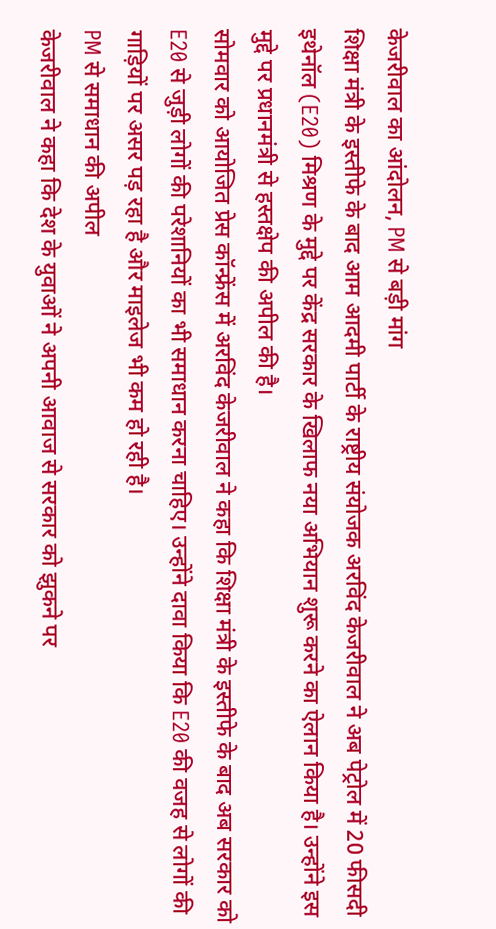केजरीवाल का आंदोलन, PM से बड़ी मांग
शिक्षा मंत्री के इस्तीफे के बाद आम आदमी पार्टी के राष्ट्रीय संयोजक अरविंद केजरीवाल ने अब पेट्रोल में 20 फीसदी इथेनॉल (E20) मिश्रण के मुद्दे पर केंद्र सरकार के खिलाफ नया अभियान शुरू करने का ऐलान किया है। उन्होंने इस मुद्दे पर प्रधानमंत्री से हस्तक्षेप की अपील की है।
सोमवार को आयोजित प्रेस कॉन्फ्रेंस में अरविंद केजरीवाल ने कहा कि शिक्षा मंत्री के इस्तीफे के बाद अब सरकार को E20 से जुड़ी लोगों की परेशानियों का भी समाधान करना चाहिए। उन्होंने दावा किया कि E20 की वजह से लोगों की गाड़ियों पर असर पड़ रहा है और माइलेज भी कम हो रही है।
PM से समाधान की अपील
केजरीवाल ने कहा कि देश के युवाओं ने अपनी आवाज से सरकार को झुकने पर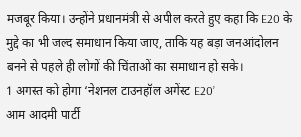मजबूर किया। उन्होंने प्रधानमंत्री से अपील करते हुए कहा कि E20 के मुद्दे का भी जल्द समाधान किया जाए, ताकि यह बड़ा जनआंदोलन बनने से पहले ही लोगों की चिंताओं का समाधान हो सके।
1 अगस्त को होगा ‘नेशनल टाउनहॉल अगेंस्ट E20’
आम आदमी पार्टी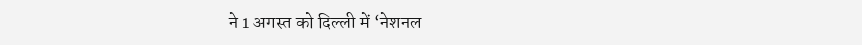ने 1 अगस्त को दिल्ली में ‘नेशनल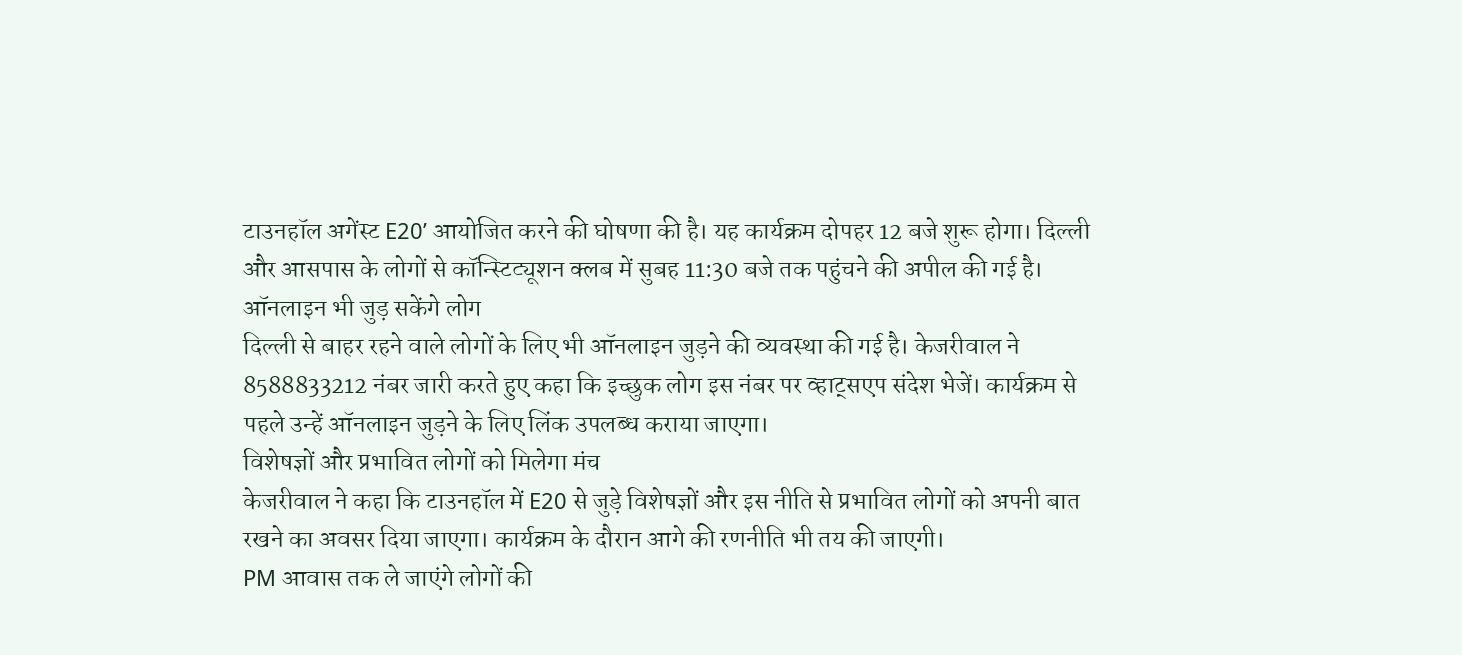टाउनहॉल अगेंस्ट E20’ आयोजित करने की घोषणा की है। यह कार्यक्रम दोपहर 12 बजे शुरू होगा। दिल्ली और आसपास के लोगों से कॉन्स्टिट्यूशन क्लब में सुबह 11:30 बजे तक पहुंचने की अपील की गई है।
ऑनलाइन भी जुड़ सकेंगे लोग
दिल्ली से बाहर रहने वाले लोगों के लिए भी ऑनलाइन जुड़ने की व्यवस्था की गई है। केजरीवाल ने 8588833212 नंबर जारी करते हुए कहा कि इच्छुक लोग इस नंबर पर व्हाट्सएप संदेश भेजें। कार्यक्रम से पहले उन्हें ऑनलाइन जुड़ने के लिए लिंक उपलब्ध कराया जाएगा।
विशेषज्ञों और प्रभावित लोगों को मिलेगा मंच
केजरीवाल ने कहा कि टाउनहॉल में E20 से जुड़े विशेषज्ञों और इस नीति से प्रभावित लोगों को अपनी बात रखने का अवसर दिया जाएगा। कार्यक्रम के दौरान आगे की रणनीति भी तय की जाएगी।
PM आवास तक ले जाएंगे लोगों की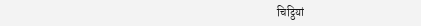चिट्ठियां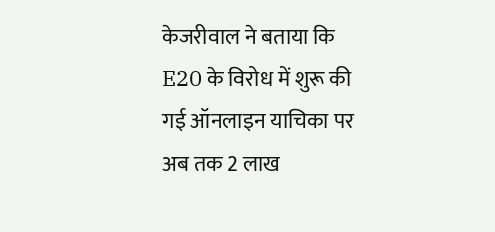केजरीवाल ने बताया कि E20 के विरोध में शुरू की गई ऑनलाइन याचिका पर अब तक 2 लाख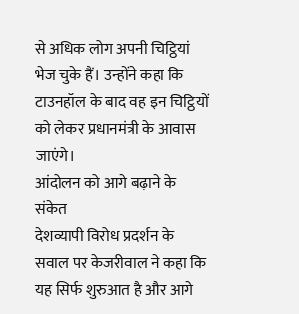से अधिक लोग अपनी चिट्ठियां भेज चुके हैं। उन्होंने कहा कि टाउनहॉल के बाद वह इन चिट्ठियों को लेकर प्रधानमंत्री के आवास जाएंगे।
आंदोलन को आगे बढ़ाने के संकेत
देशव्यापी विरोध प्रदर्शन के सवाल पर केजरीवाल ने कहा कि यह सिर्फ शुरुआत है और आगे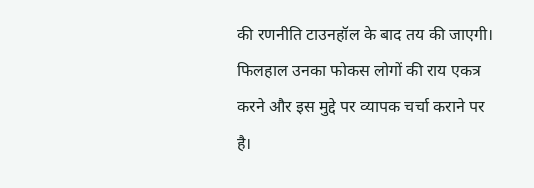की रणनीति टाउनहॉल के बाद तय की जाएगी। फिलहाल उनका फोकस लोगों की राय एकत्र करने और इस मुद्दे पर व्यापक चर्चा कराने पर है।